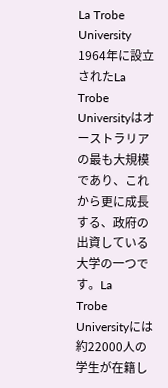La Trobe University
1964年に設立されたLa Trobe Universityはオーストラリアの最も大規模であり、これから更に成長する、政府の出資している大学の一つです。La
Trobe Universityには約22000人の学生が在籍し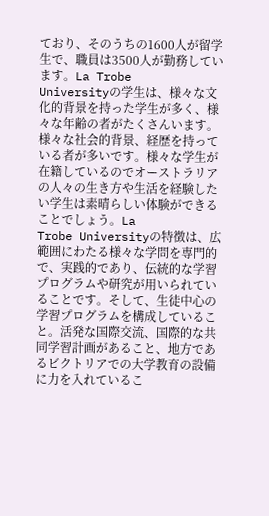ており、そのうちの1600人が留学生で、職員は3500人が勤務しています。La Trobe
Universityの学生は、様々な文化的背景を持った学生が多く、様々な年齢の者がたくさんいます。様々な社会的背景、経歴を持っている者が多いです。様々な学生が在籍しているのでオーストラリアの人々の生き方や生活を経験したい学生は素晴らしい体験ができることでしょう。La
Trobe Universityの特徴は、広範囲にわたる様々な学問を専門的で、実践的であり、伝統的な学習プログラムや研究が用いられていることです。そして、生徒中心の学習プログラムを構成していること。活発な国際交流、国際的な共同学習計画があること、地方であるビクトリアでの大学教育の設備に力を入れているこ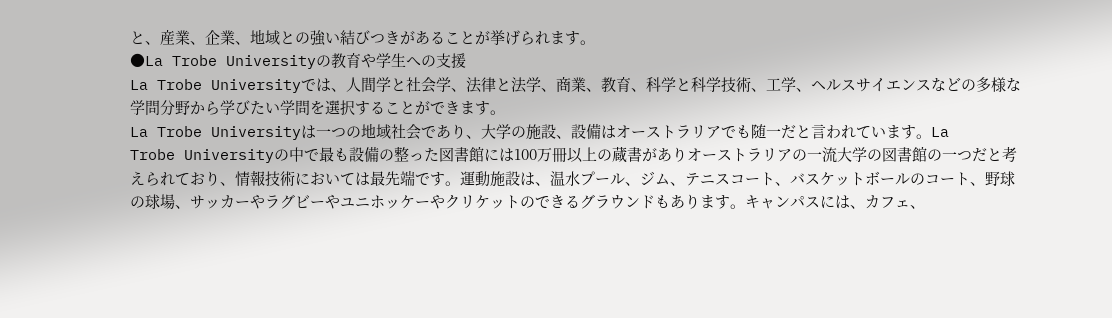と、産業、企業、地域との強い結びつきがあることが挙げられます。
●La Trobe Universityの教育や学生への支援
La Trobe Universityでは、人間学と社会学、法律と法学、商業、教育、科学と科学技術、工学、ヘルスサイエンスなどの多様な学問分野から学びたい学問を選択することができます。
La Trobe Universityは一つの地域社会であり、大学の施設、設備はオーストラリアでも随一だと言われています。La
Trobe Universityの中で最も設備の整った図書館には100万冊以上の蔵書がありオーストラリアの一流大学の図書館の一つだと考えられており、情報技術においては最先端です。運動施設は、温水プール、ジム、テニスコート、バスケットボールのコート、野球の球場、サッカーやラグビーやユニホッケーやクリケットのできるグラウンドもあります。キャンパスには、カフェ、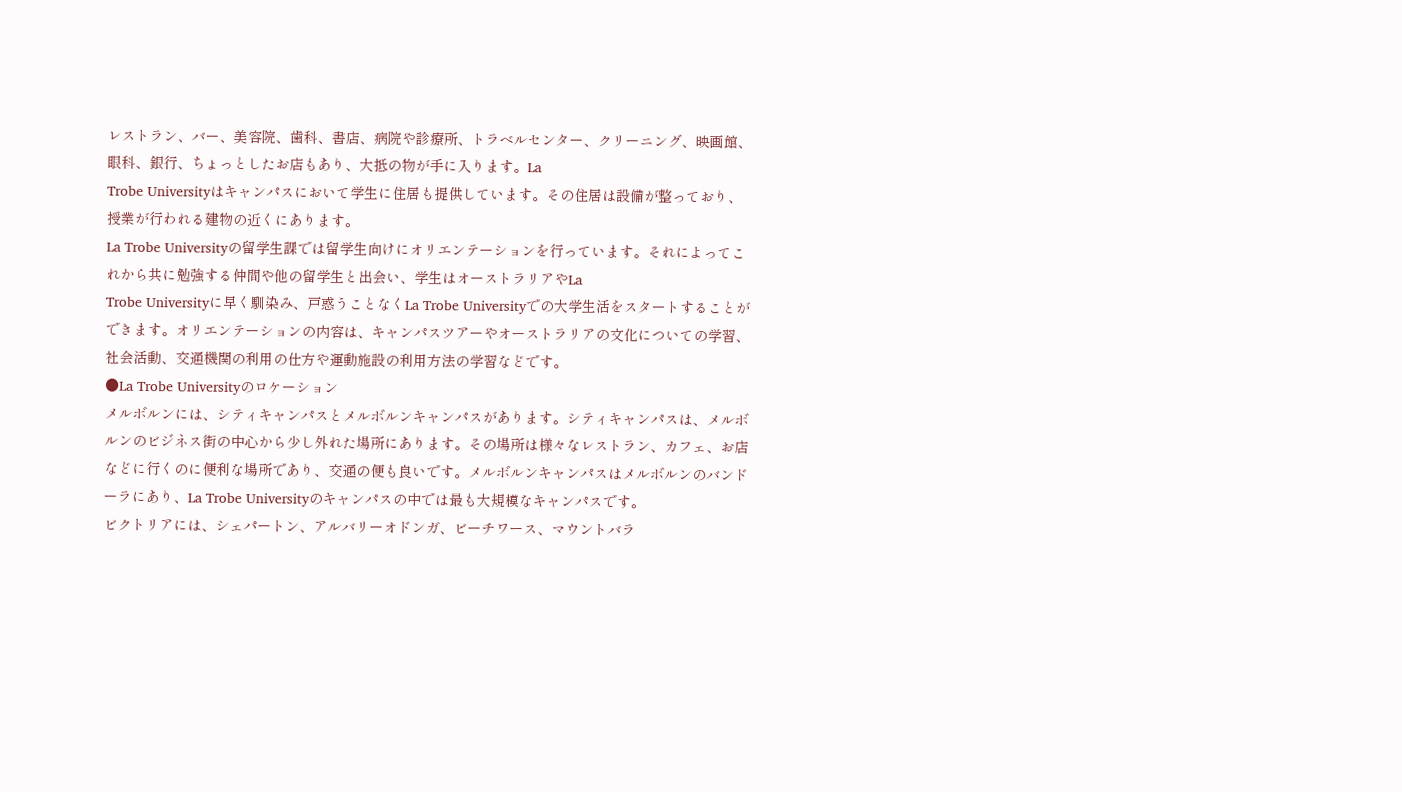レストラン、バー、美容院、歯科、書店、病院や診療所、トラベルセンター、クリーニング、映画館、眼科、銀行、ちょっとしたお店もあり、大抵の物が手に入ります。La
Trobe Universityはキャンパスにおいて学生に住居も提供しています。その住居は設備が整っており、授業が行われる建物の近くにあります。
La Trobe Universityの留学生課では留学生向けにオリエンテーションを行っています。それによってこれから共に勉強する仲間や他の留学生と出会い、学生はオーストラリアやLa
Trobe Universityに早く馴染み、戸惑うことなくLa Trobe Universityでの大学生活をスタートすることができます。オリエンテーションの内容は、キャンパスツアーやオーストラリアの文化についての学習、社会活動、交通機関の利用の仕方や運動施設の利用方法の学習などです。
●La Trobe Universityのロケーション
メルボルンには、シティキャンパスとメルボルンキャンパスがあります。シティキャンパスは、メルボルンのビジネス街の中心から少し外れた場所にあります。その場所は様々なレストラン、カフェ、お店などに行くのに便利な場所であり、交通の便も良いです。メルボルンキャンパスはメルボルンのバンドーラにあり、La Trobe Universityのキャンパスの中では最も大規模なキャンパスです。
ビクトリアには、シェパートン、アルバリーオドンガ、ビーチワース、マウントバラ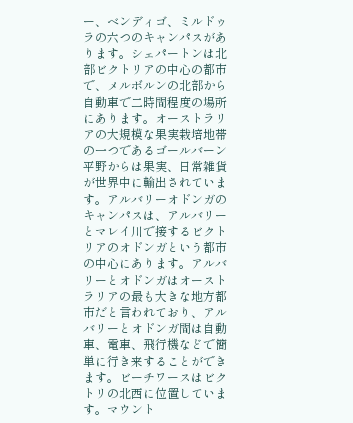ー、ベンディゴ、ミルドゥラの六つのキャンパスがあります。シェパートンは北部ビクトリアの中心の都市で、メルボルンの北部から自動車で二時間程度の場所にあります。オーストラリアの大規模な果実栽培地帯の一つであるゴールバーン平野からは果実、日常雑貨が世界中に輸出されています。アルバリーオドンガのキャンパスは、アルバリーとマレイ川で接するビクトリアのオドンガという都市の中心にあります。アルバリーとオドンガはオーストラリアの最も大きな地方都市だと言われており、アルバリーとオドンガ間は自動車、電車、飛行機などで簡単に行き来することができます。ビーチワースはビクトリの北西に位置しています。マウント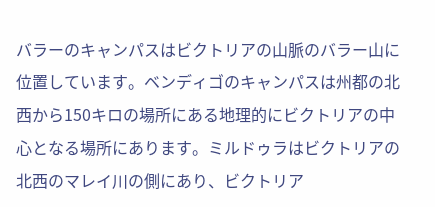バラーのキャンパスはビクトリアの山脈のバラー山に位置しています。ベンディゴのキャンパスは州都の北西から150キロの場所にある地理的にビクトリアの中心となる場所にあります。ミルドゥラはビクトリアの北西のマレイ川の側にあり、ビクトリア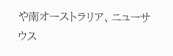や南オーストラリア、ニューサウス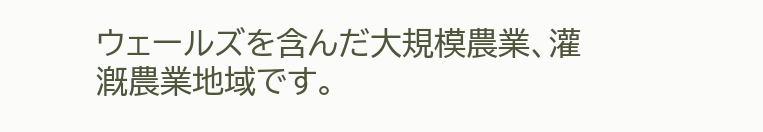ウェールズを含んだ大規模農業、灌漑農業地域です。